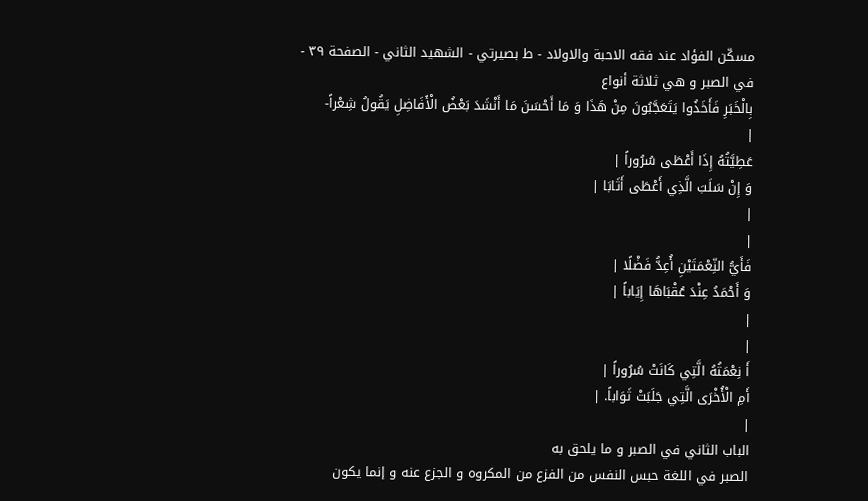مسكّن الفؤاد عند فقه الاحبة والاولاد - ط بصيرتي - الشهيد الثاني - الصفحة ٣٩ - في الصبر و هي ثلاثة أنواع
بِالْخَبَرِ فَأَخَذُوا يَتَعَجَّبُونَ مِنْ هَذَا وَ مَا أَحْسَنَ مَا أَنْشَدَ بَعْضُ الْأَفَاضِلِ يَقُولُ شِعْراً-
|
عَطِيَّتُهُ إِذَا أَعْطَى سُرُوراً |
وَ إِنْ سَلَبَ الَّذِي أَعْطَى أَثَابَا |
|
|
فَأَيُّ النِّعْمَتَيْنِ أُعِدُّ فَضْلًا |
وَ أَحْمَدُ عِنْدَ عُقْبَاهَا إِيَاباً |
|
|
أَ نِعْمَتُهُ الَّتِي كَانَتْ سُرُوراً |
أَمِ الْأُخْرَى الَّتِي جَلَبَتْ ثَوَاباً. |
|
الباب الثاني في الصبر و ما يلحق به
الصبر في اللغة حبس النفس من الفزع من المكروه و الجزع عنه و إنما يكون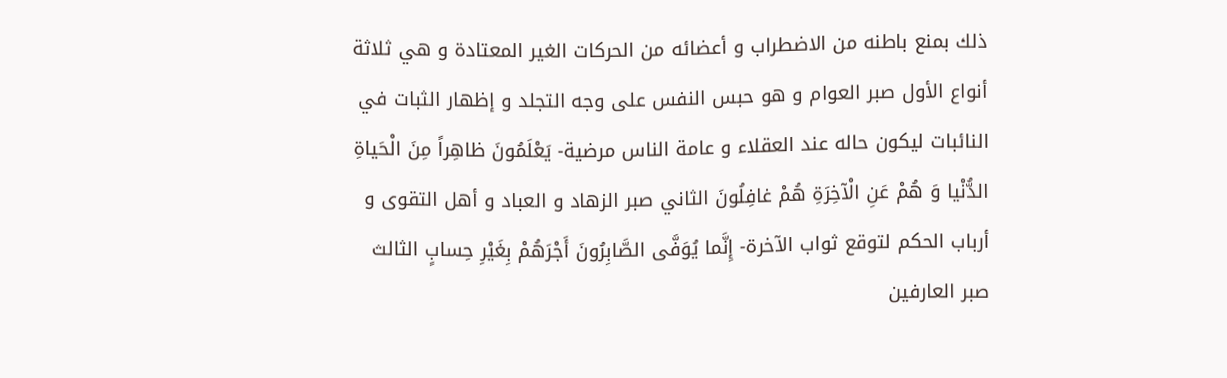ذلك بمنع باطنه من الاضطراب و أعضائه من الحركات الغير المعتادة و هي ثلاثة أنواع الأول صبر العوام و هو حبس النفس على وجه التجلد و إظهار الثبات في النائبات ليكون حاله عند العقلاء و عامة الناس مرضية- يَعْلَمُونَ ظاهِراً مِنَ الْحَياةِ الدُّنْيا وَ هُمْ عَنِ الْآخِرَةِ هُمْ غافِلُونَ الثاني صبر الزهاد و العباد و أهل التقوى و أرباب الحكم لتوقع ثواب الآخرة- إِنَّما يُوَفَّى الصَّابِرُونَ أَجْرَهُمْ بِغَيْرِ حِسابٍ الثالث صبر العارفين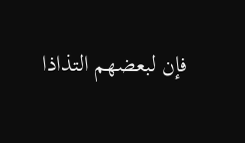فإن لبعضهم التذاذا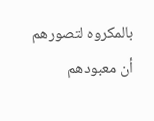بالمكروه لتصورهم أن معبودهم